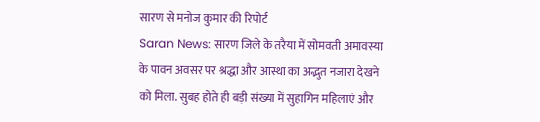सारण से मनोज कुमार की रिपोर्ट
Saran News: सारण जिले के तरैया में सोमवती अमावस्या के पावन अवसर पर श्रद्धा और आस्था का अद्भुत नजारा देखने को मिला. सुबह होते ही बड़ी संख्या में सुहागिन महिलाएं और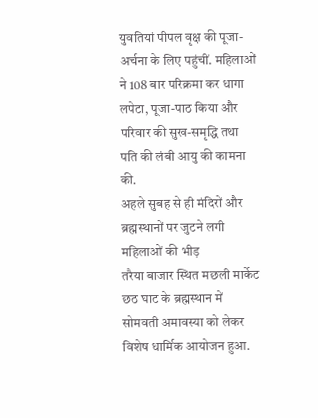युवतियां पीपल वृक्ष की पूजा-अर्चना के लिए पहुंचीं. महिलाओं ने 108 बार परिक्रमा कर धागा लपेटा, पूजा-पाठ किया और परिवार की सुख-समृद्धि तथा पति की लंबी आयु की कामना की.
अहले सुबह से ही मंदिरों और ब्रह्मस्थानों पर जुटने लगी महिलाओं की भीड़
तरैया बाजार स्थित मछली मार्केट छठ घाट के ब्रह्मस्थान में सोमवती अमावस्या को लेकर विशेष धार्मिक आयोजन हुआ.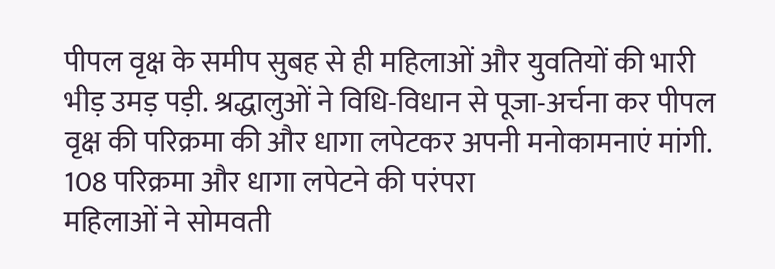पीपल वृक्ष के समीप सुबह से ही महिलाओं और युवतियों की भारी भीड़ उमड़ पड़ी. श्रद्धालुओं ने विधि-विधान से पूजा-अर्चना कर पीपल वृक्ष की परिक्रमा की और धागा लपेटकर अपनी मनोकामनाएं मांगी.
108 परिक्रमा और धागा लपेटने की परंपरा
महिलाओं ने सोमवती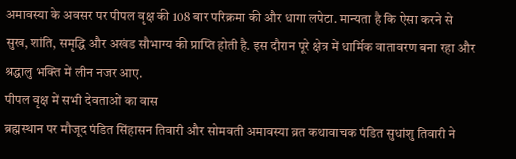अमावस्या के अवसर पर पीपल वृक्ष की 108 बार परिक्रमा की और धागा लपेटा. मान्यता है कि ऐसा करने से सुख, शांति, समृद्धि और अखंड सौभाग्य की प्राप्ति होती है. इस दौरान पूरे क्षेत्र में धार्मिक वातावरण बना रहा और श्रद्धालु भक्ति में लीन नजर आए.
पीपल वृक्ष में सभी देवताओं का वास
ब्रह्मस्थान पर मौजूद पंडित सिंहासन तिवारी और सोमवती अमावस्या व्रत कथावाचक पंडित सुधांशु तिवारी ने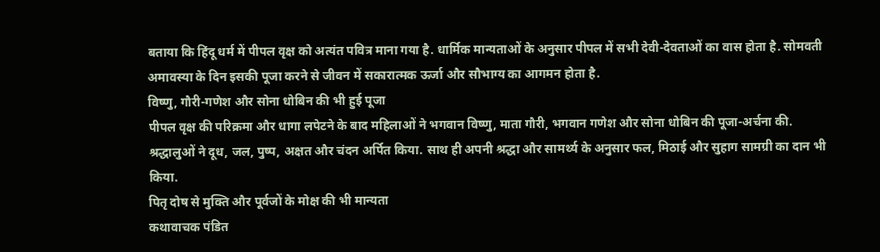बताया कि हिंदू धर्म में पीपल वृक्ष को अत्यंत पवित्र माना गया है. धार्मिक मान्यताओं के अनुसार पीपल में सभी देवी-देवताओं का वास होता है. सोमवती अमावस्या के दिन इसकी पूजा करने से जीवन में सकारात्मक ऊर्जा और सौभाग्य का आगमन होता है.
विष्णु, गौरी-गणेश और सोना धोबिन की भी हुई पूजा
पीपल वृक्ष की परिक्रमा और धागा लपेटने के बाद महिलाओं ने भगवान विष्णु, माता गौरी, भगवान गणेश और सोना धोबिन की पूजा-अर्चना की. श्रद्धालुओं ने दूध, जल, पुष्प, अक्षत और चंदन अर्पित किया. साथ ही अपनी श्रद्धा और सामर्थ्य के अनुसार फल, मिठाई और सुहाग सामग्री का दान भी किया.
पितृ दोष से मुक्ति और पूर्वजों के मोक्ष की भी मान्यता
कथावाचक पंडित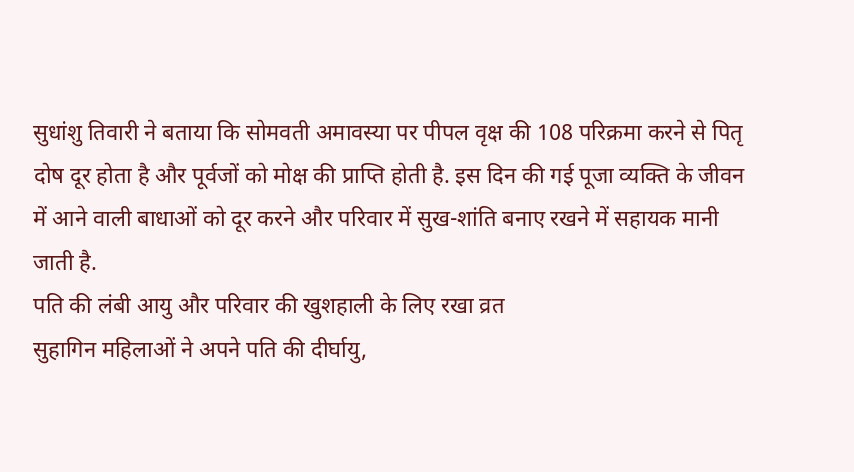सुधांशु तिवारी ने बताया कि सोमवती अमावस्या पर पीपल वृक्ष की 108 परिक्रमा करने से पितृ दोष दूर होता है और पूर्वजों को मोक्ष की प्राप्ति होती है. इस दिन की गई पूजा व्यक्ति के जीवन में आने वाली बाधाओं को दूर करने और परिवार में सुख-शांति बनाए रखने में सहायक मानी जाती है.
पति की लंबी आयु और परिवार की खुशहाली के लिए रखा व्रत
सुहागिन महिलाओं ने अपने पति की दीर्घायु,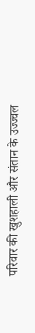परिवार की खुशहाली और संतान के उज्ज्वल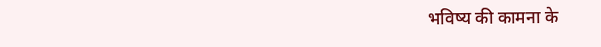भविष्य की कामना के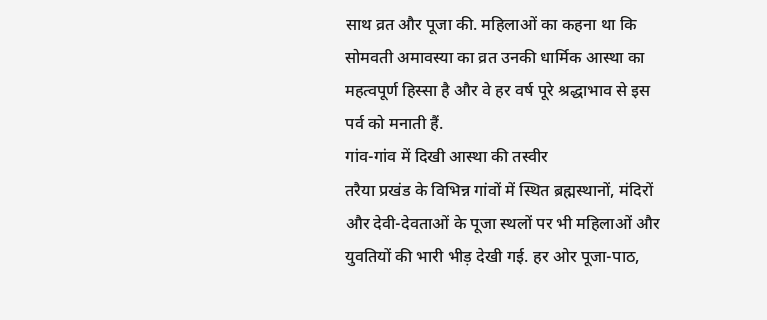साथ व्रत और पूजा की. महिलाओं का कहना था कि सोमवती अमावस्या का व्रत उनकी धार्मिक आस्था का महत्वपूर्ण हिस्सा है और वे हर वर्ष पूरे श्रद्धाभाव से इस पर्व को मनाती हैं.
गांव-गांव में दिखी आस्था की तस्वीर
तरैया प्रखंड के विभिन्न गांवों में स्थित ब्रह्मस्थानों, मंदिरों और देवी-देवताओं के पूजा स्थलों पर भी महिलाओं और युवतियों की भारी भीड़ देखी गई. हर ओर पूजा-पाठ,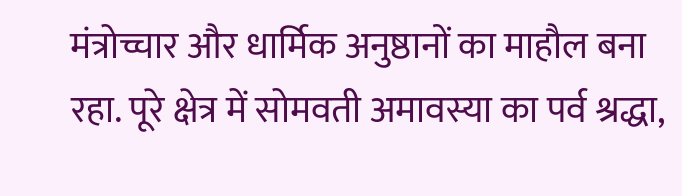मंत्रोच्चार और धार्मिक अनुष्ठानों का माहौल बना रहा. पूरे क्षेत्र में सोमवती अमावस्या का पर्व श्रद्धा,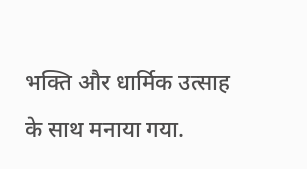भक्ति और धार्मिक उत्साह के साथ मनाया गया.